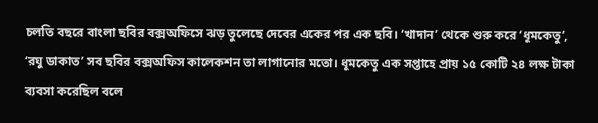চলতি বছরে বাংলা ছবির বক্সঅফিসে ঝড় তুলেছে দেবের একের পর এক ছবি। ‘খাদান’ থেকে শুরু করে ‘ধূমকেতু’, ‘রঘু ডাকাত’ সব ছবির বক্সঅফিস কালেকশন তা লাগানোর মতো। ধূমকেতু এক সপ্তাহে প্রায় ১৫ কোটি ২৪ লক্ষ টাকা ব্যবসা করেছিল বলে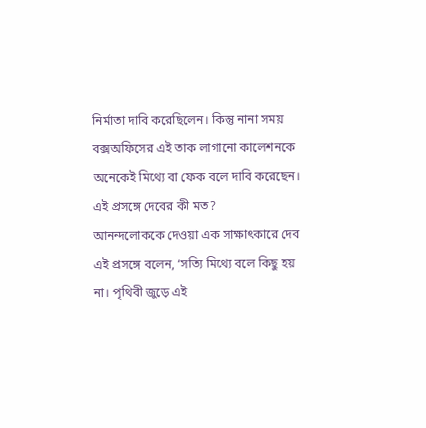নির্মাতা দাবি করেছিলেন। কিন্তু নানা সময় বক্সঅফিসের এই তাক লাগানো কালেশনকে অনেকেই মিথ্যে বা ফেক বলে দাবি করেছেন। এই প্রসঙ্গে দেবের কী মত?
আনন্দলোককে দেওয়া এক সাক্ষাৎকারে দেব এই প্রসঙ্গে বলেন, ‘সত্যি মিথ্যে বলে কিছু হয় না। পৃথিবী জুড়ে এই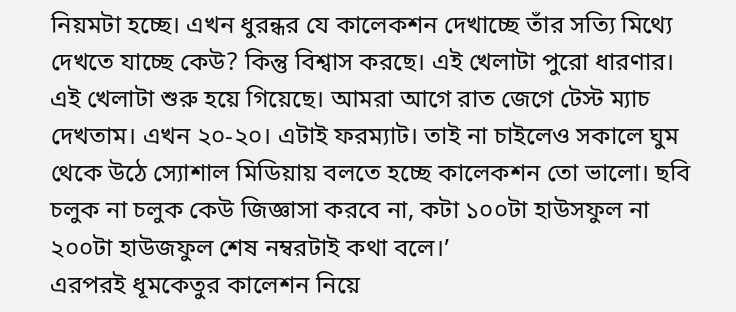নিয়মটা হচ্ছে। এখন ধুরন্ধর যে কালেকশন দেখাচ্ছে তাঁর সত্যি মিথ্যে দেখতে যাচ্ছে কেউ? কিন্তু বিশ্বাস করছে। এই খেলাটা পুরো ধারণার। এই খেলাটা শুরু হয়ে গিয়েছে। আমরা আগে রাত জেগে টেস্ট ম্যাচ দেখতাম। এখন ২০-২০। এটাই ফরম্যাট। তাই না চাইলেও সকালে ঘুম থেকে উঠে স্যোশাল মিডিয়ায় বলতে হচ্ছে কালেকশন তো ভালো। ছবি চলুক না চলুক কেউ জিজ্ঞাসা করবে না, কটা ১০০টা হাউসফুল না ২০০টা হাউজফুল শেষ নম্বরটাই কথা বলে।’
এরপরই ধূমকেতুর কালেশন নিয়ে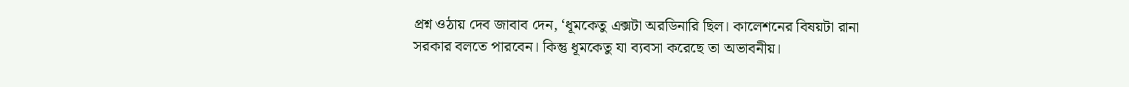প্রশ্ন ওঠায় দেব জাবাব দেন, ‘ধূমকেতু এক্সটা অরডিনারি ছিল। কালেশনের বিষয়টা রানা সরকার বলতে পারবেন। কিন্তু ধূমকেতু যা ব্যবসা করেছে তা অভাবনীয়।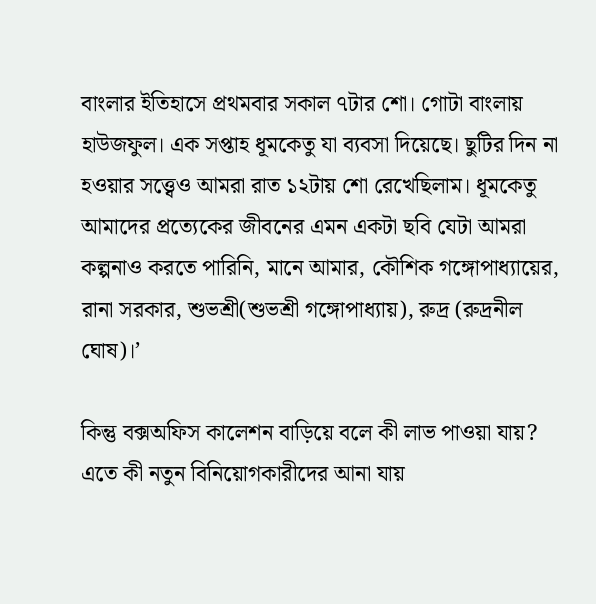বাংলার ইতিহাসে প্রথমবার সকাল ৭টার শো। গোটা বাংলায় হাউজফুল। এক সপ্তাহ ধূমকেতু যা ব্যবসা দিয়েছে। ছুটির দিন না হওয়ার সত্ত্বেও আমরা রাত ১২টায় শো রেখেছিলাম। ধূমকেতু আমাদের প্রত্যেকের জীবনের এমন একটা ছবি যেটা আমরা কল্পনাও করতে পারিনি, মানে আমার, কৌশিক গঙ্গোপাধ্যায়ের, রানা সরকার, শুভশ্রী(শুভশ্রী গঙ্গোপাধ্যায়), রুদ্র (রুদ্রনীল ঘোষ)।’

কিন্তু বক্সঅফিস কালেশন বাড়িয়ে বলে কী লাভ পাওয়া যায়? এতে কী নতুন বিনিয়োগকারীদের আনা যায়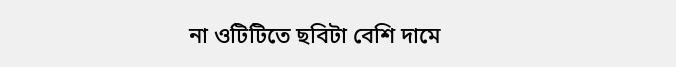না ওটিটিতে ছবিটা বেশি দামে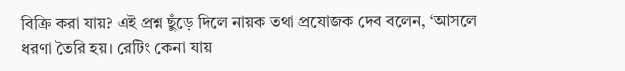বিক্রি করা যায়? এই প্রশ্ন ছুঁড়ে দিলে নায়ক তথা প্রযোজক দেব বলেন, ‘আসলে ধরণা তৈরি হয়। রেটিং কেনা যায়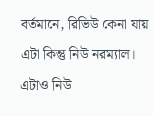বর্তমানে, রিভিউ কেনা যায় এটা কিন্তু নিউ নরম্যাল। এটাও নিউ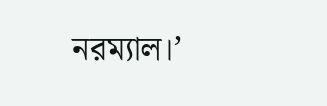নরম্যাল।’